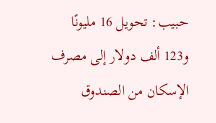حبيب: تحويل 16 مليونًا و123 ألف دولار إلى مصرف الإسكان من الصندوق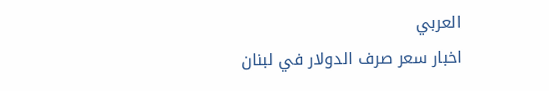العربي
اخبار سعر صرف الدولار في لبنان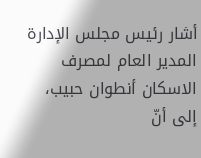أشار رئيس مجلس الإدارة المدير العام لمصرف الاسكان أنطوان حبيب، إلى أنّ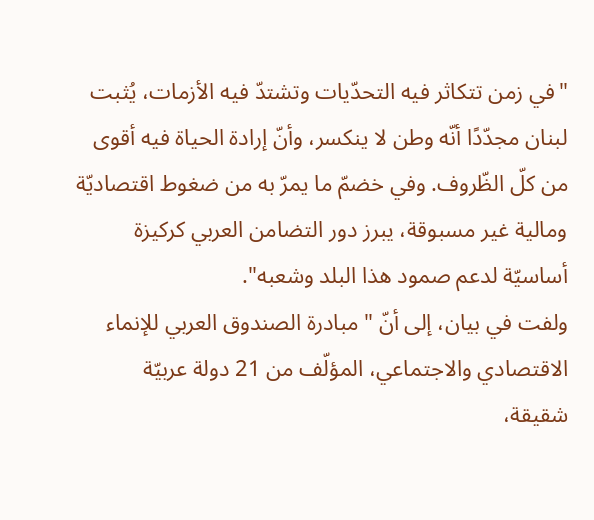"في زمن تتكاثر فيه التحدّيات وتشتدّ فيه الأزمات، يُثبت لبنان مجدّدًا أنّه وطن لا ينكسر، وأنّ إرادة الحياة فيه أقوى من كلّ الظّروف. وفي خضمّ ما يمرّ به من ضغوط اقتصاديّة ومالية غير مسبوقة، يبرز دور التضامن العربي كركيزة أساسيّة لدعم صمود هذا البلد وشعبه".
ولفت في بيان، إلى أنّ "مبادرة الصندوق العربي للإنماء الاقتصادي والاجتماعي، المؤلّف من 21 دولة عربيّة شقيقة،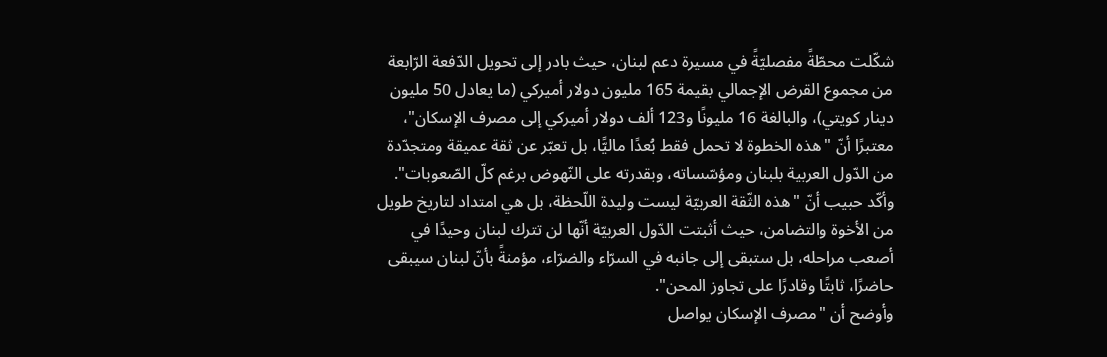شكّلت محطّةً مفصليّةً في مسيرة دعم لبنان، حيث بادر إلى تحويل الدّفعة الرّابعة من مجموع القرض الإجمالي بقيمة 165 مليون دولار أميركي (ما يعادل 50 مليون دينار كويتي)، والبالغة 16 مليونًا و123 ألف دولار أميركي إلى مصرف الإسكان"، معتبرًا أنّ "هذه الخطوة لا تحمل فقط بُعدًا ماليًّا، بل تعبّر عن ثقة عميقة ومتجدّدة من الدّول العربية بلبنان ومؤسّساته، وبقدرته على النّهوض برغم كلّ الصّعوبات".
وأكّد حبيب أنّ "هذه الثّقة العربيّة ليست وليدة اللّحظة، بل هي امتداد لتاريخ طويل من الأخوة والتضامن، حيث أثبتت الدّول العربيّة أنّها لن تترك لبنان وحيدًا في أصعب مراحله، بل ستبقى إلى جانبه في السرّاء والضرّاء، مؤمنةً بأنّ لبنان سيبقى حاضرًا، ثابتًا وقادرًا على تجاوز المحن".
وأوضح أن "مصرف الإسكان يواصل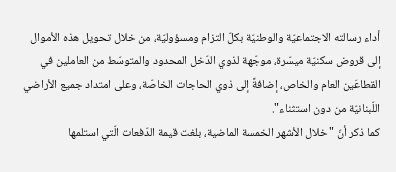أداء رسالته الاجتماعيّة والوطنيّة بكلّ التزام ومسؤوليّة، من خلال تحويل هذه الأموال إلى قروض سكنيّة ميسّرة، موجّهة لذوي الدّخل المحدود والمتوسّط من العاملين في القطاعَين العام والخاص، إضافةً إلى ذوي الحاجات الخاصّة، وعلى امتداد جميع الأراضي اللّبنانيّة من دون استثناء".
كما ذكر أنّ "خلال الأشهر الخمسة الماضية، بلغت قيمة الدّفعات الّتي استلمها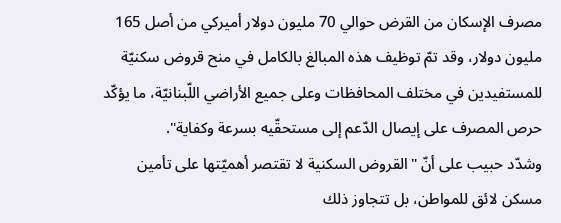مصرف الإسكان من القرض حوالي 70 مليون دولار أميركي من أصل 165 مليون دولار، وقد تمّ توظيف هذه المبالغ بالكامل في منح قروض سكنيّة للمستفيدين في مختلف المحافظات وعلى جميع الأراضي اللّبنانيّة، ما يؤكّد حرص المصرف على إيصال الدّعم إلى مستحقّيه بسرعة وكفاية".
وشدّد حبيب على أنّ "القروض السكنية لا تقتصر أهميّتها على تأمين مسكن لائق للمواطن، بل تتجاوز ذلك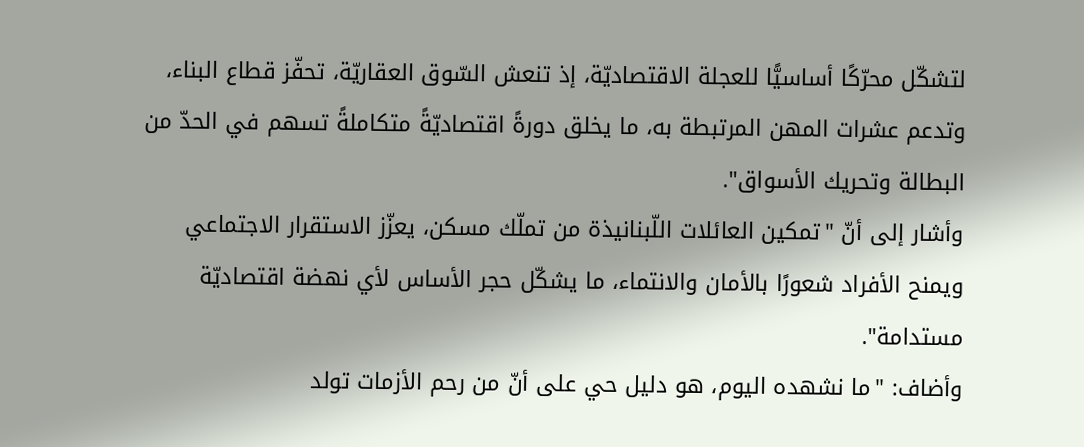لتشكّل محرّكًا أساسيًّا للعجلة الاقتصاديّة، إذ تنعش السّوق العقاريّة، تحفّز قطاع البناء، وتدعم عشرات المهن المرتبطة به، ما يخلق دورةً اقتصاديّةً متكاملةً تسهم في الحدّ من البطالة وتحريك الأسواق".
وأشار إلى أنّ "تمكين العائلات اللّبنانيذة من تملّك مسكن، يعزّز الاستقرار الاجتماعي ويمنح الأفراد شعورًا بالأمان والانتماء، ما يشكّل حجر الأساس لأي نهضة اقتصاديّة مستدامة".
وأضاف: "ما نشهده اليوم، هو دليل حي على أنّ من رحم الأزمات تولد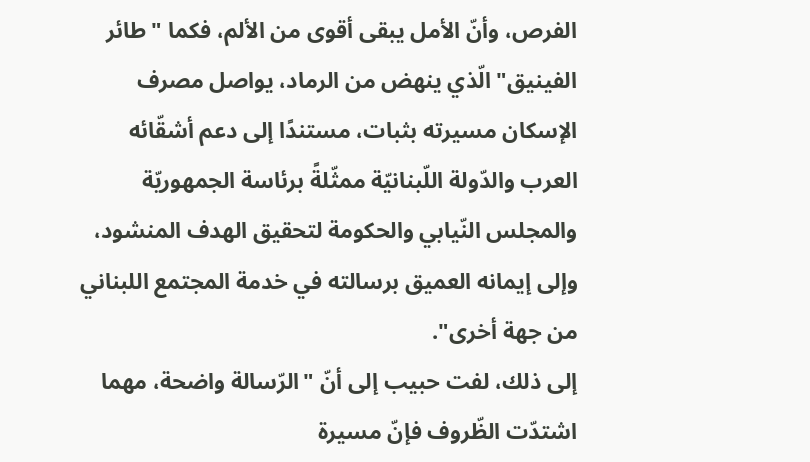الفرص، وأنّ الأمل يبقى أقوى من الألم، فكما "طائر الفينيق" الّذي ينهض من الرماد، يواصل مصرف الإسكان مسيرته بثبات، مستندًا إلى دعم أشقّائه العرب والدّولة اللّبنانيّة ممثّلةً برئاسة الجمهوريّة والمجلس النّيابي والحكومة لتحقيق الهدف المنشود، وإلى إيمانه العميق برسالته في خدمة المجتمع اللبناني من جهة أخرى".
إلى ذلك، لفت حبيب إلى أنّ "الرّسالة واضحة، مهما اشتدّت الظّروف فإنّ مسيرة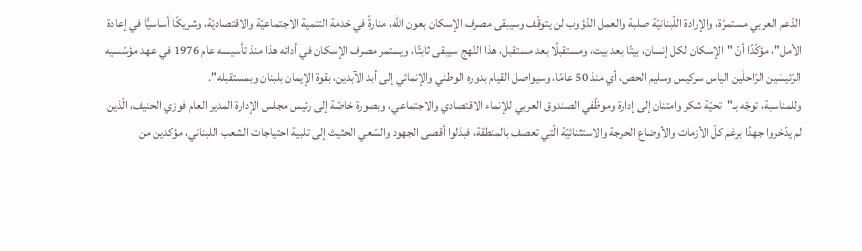الدّعم العربي مستمرّة، والإرادة اللّبنانيّة صلبة والعمل الدّؤوب لن يتوقّف وسيبقى مصرف الإسكان بعون الله، منارةً في خدمة التنمية الاجتماعيّة والاقتصاديّة، وشريكًا أساسيًّا في إعادة الأمل"، مؤكّدًا أنّ "الإسكان لكل إنسان، بيتًا بعد بيت، ومستقبلًا بعد مستقبل، هذا النّهج سيبقى ثابتًا، ويستمر مصرف الإسكان في أدائه هذا منذ تأسيسه عام 1976 في عهد مؤسّسيه الرّئيسَين الرّاحلَين الياس سركيس وسليم الحص، أي منذ 50 عامًا، وسيواصل القيام بدوره الوطني والإنمائي إلى أبد الآبدين، بقوة الإيمان بلبنان وبمستقبله".
وللمناسبة، توجّه بـ"تحيّة شكر وامتنان إلى إدارة وموظّفي الصندوق العربي للإنماء الاقتصادي والاجتماعي، وبصورة خاصّة إلى رئيس مجلس الإدارة المدير العام فوزي الحنيف، الّذين لم يدّخروا جهدًا برغم كلّ الأزمات والأوضاع الحرجة والاستثنائيّة الّتي تعصف بالمنطقة، فبذلوا أقصى الجهود والسّعي الحثيث إلى تلبية احتياجات الشعب اللبناني، مؤكدين من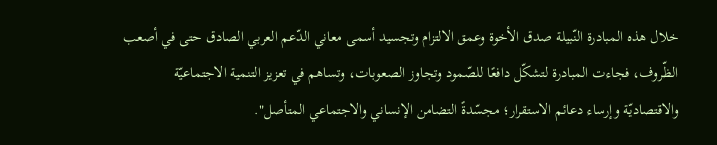خلال هذه المبادرة النّبيلة صدق الأخوة وعمق الالتزام وتجسيد أسمى معاني الدّعم العربي الصادق حتى في أصعب الظّروف، فجاءت المبادرة لتشكّل دافعًا للصّمود وتجاوز الصعوبات، وتساهم في تعزيز التنمية الاجتماعيّة والاقتصاديّة وإرساء دعائم الاستقرار؛ مجسّدةً التضامن الإنساني والاجتماعي المتأصل".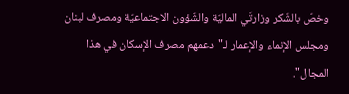وخصّ بالشّكر وزارتَي الماليّة والشّؤون الاجتماعيّة ومصرف لبنان ومجلس الإنماء والإعمار لـ"دعمهم مصرف الإسكان في هذا المجال".